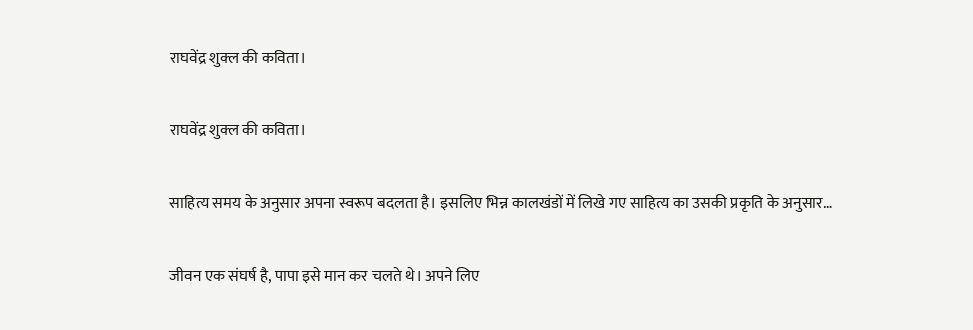राघवेंद्र शुक्ल की कविता।

राघवेंद्र शुक्ल की कविता।

साहित्य समय के अनुसार अपना स्वरूप बदलता है। इसलिए भिन्न कालखंडों में लिखे गए साहित्य का उसकी प्रकृति के अनुसार…

जीवन एक संघर्ष है, पापा इसे मान कर चलते थे। अपने लिए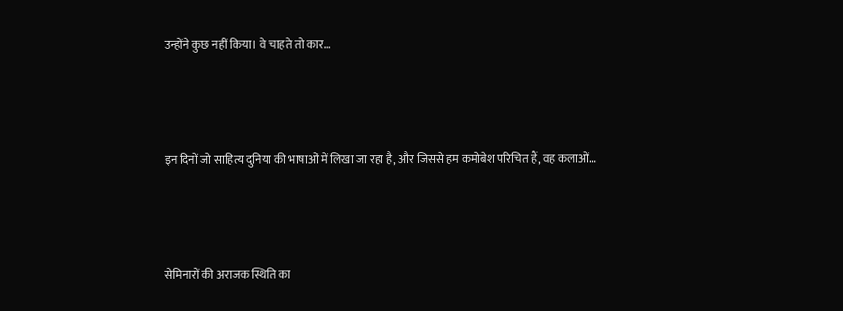उन्होंने कुछ नहीं किया। वे चाहते तो कार…



इन दिनों जो साहित्य दुनिया की भाषाओं में लिखा जा रहा है, और जिससे हम कमोबेश परिचित हैं, वह कलाओं…



सेमिनारों की अराजक स्थिति का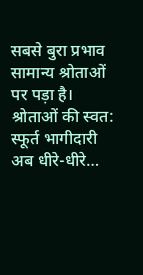सबसे बुरा प्रभाव सामान्य श्रोताओं पर पड़ा है। श्रोताओं की स्वत: स्फूर्त भागीदारी अब धीरे-धीरे…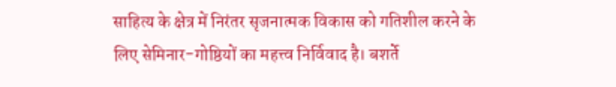साहित्य के क्षेत्र में निरंतर सृजनात्मक विकास को गतिशील करने के लिए सेमिनार-गोष्ठियों का महत्त्व निर्विवाद है। बशर्ते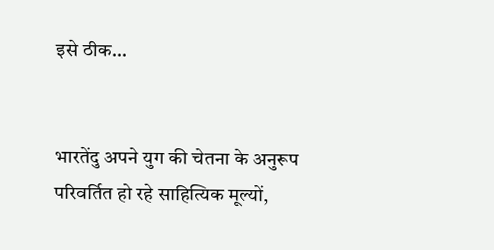इसे ठीक…


भारतेंदु अपने युग की चेतना के अनुरूप परिवर्तित हो रहे साहित्यिक मूल्यों,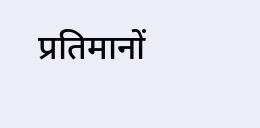प्रतिमानों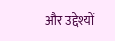और उद्देश्यों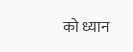को ध्यान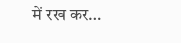में रख कर…